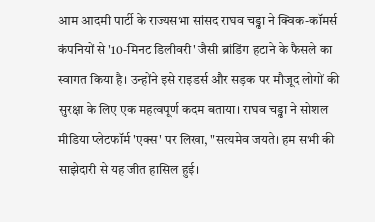आम आदमी पार्टी के राज्यसभा सांसद राघव चड्ढा ने क्विक-कॉमर्स कंपनियों से '10-मिनट डिलीवरी' जैसी ब्रांडिंग हटाने के फैसले का स्वागत किया है। उन्होंने इसे राइडर्स और सड़क पर मौजूद लोगों की सुरक्षा के लिए एक महत्वपूर्ण कदम बताया। राघव चड्ढा ने सोशल मीडिया प्लेटफॉर्म 'एक्स' पर लिखा, "सत्यमेव जयते। हम सभी की साझेदारी से यह जीत हासिल हुई।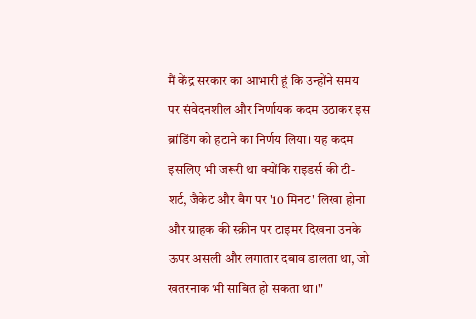मैं केंद्र सरकार का आभारी हूं कि उन्होंने समय पर संवेदनशील और निर्णायक कदम उठाकर इस ब्रांडिंग को हटाने का निर्णय लिया। यह कदम इसलिए भी जरूरी था क्योंकि राइडर्स की टी-शर्ट, जैकेट और बैग पर '10 मिनट' लिखा होना और ग्राहक की स्क्रीन पर टाइमर दिखना उनके ऊपर असली और लगातार दबाव डालता था, जो खतरनाक भी साबित हो सकता था।"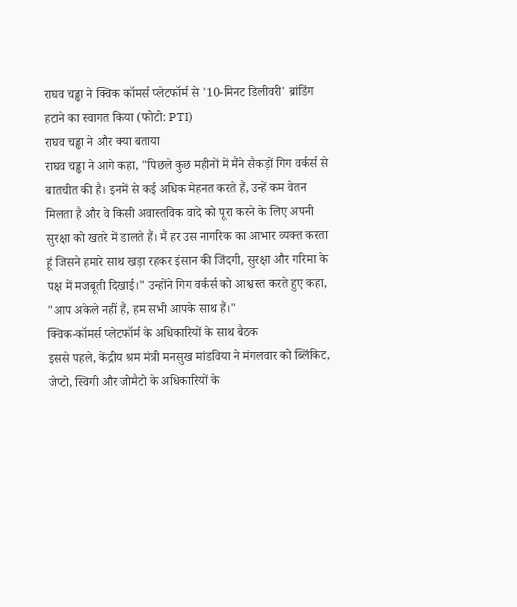राघव चड्ढा ने क्विक कॉमर्स प्लेटफॉर्म से '10-मिनट डिलीवरी' ब्रांडिंग हटाने का स्वागत किया (फोटो: PTI)
राघव चड्ढा ने और क्या बताया
राघव चड्ढा ने आगे कहा, "पिछले कुछ महीनों में मैंने सैकड़ों गिग वर्कर्स से बातचीत की है। इनमें से कई अधिक मेहनत करते हैं, उन्हें कम वेतन मिलता है और वे किसी अवास्तविक वादे को पूरा करने के लिए अपनी सुरक्षा को खतरे में डालते हैं। मैं हर उस नागरिक का आभार व्यक्त करता हूं जिसने हमारे साथ खड़ा रहकर इंसान की जिंदगी, सुरक्षा और गरिमा के पक्ष में मजबूती दिखाई।" उन्होंने गिग वर्कर्स को आश्वस्त करते हुए कहा, "आप अकेले नहीं हैं, हम सभी आपके साथ हैं।"
क्विक-कॉमर्स प्लेटफॉर्म के अधिकारियों के साथ बैठक
इससे पहले, केंद्रीय श्रम मंत्री मनसुख मांडविया ने मंगलवार को ब्लिंकिट, जेप्टो, स्विगी और जोमैटो के अधिकारियों के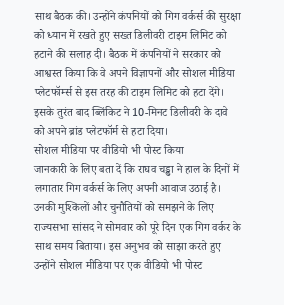साथ बैठक की। उन्होंने कंपनियों को गिग वर्कर्स की सुरक्षा को ध्यान में रखते हुए सख्त डिलीवरी टाइम लिमिट को हटाने की सलाह दी। बैठक में कंपनियों ने सरकार को आश्वस्त किया कि वे अपने विज्ञापनों और सोशल मीडिया प्लेटफॉर्म्स से इस तरह की टाइम लिमिट को हटा देंगे। इसके तुरंत बाद ब्लिंकिट ने 10-मिनट डिलीवरी के दावे को अपने ब्रांड प्लेटफॉर्म से हटा दिया।
सोशल मीडिया पर वीडियो भी पोस्ट किया
जानकारी के लिए बता दें कि राघव चड्ढा ने हाल के दिनों में लगातार गिग वर्कर्स के लिए अपनी आवाज उठाई है। उनकी मुश्किलों और चुनौतियों को समझने के लिए राज्यसभा सांसद ने सोमवार को पूरे दिन एक गिग वर्कर के साथ समय बिताया। इस अनुभव को साझा करते हुए उन्होंने सोशल मीडिया पर एक वीडियो भी पोस्ट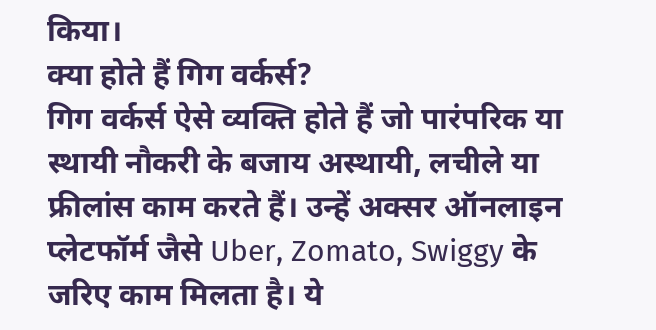किया।
क्या होते हैं गिग वर्कर्स?
गिग वर्कर्स ऐसे व्यक्ति होते हैं जो पारंपरिक या स्थायी नौकरी के बजाय अस्थायी, लचीले या फ्रीलांस काम करते हैं। उन्हें अक्सर ऑनलाइन प्लेटफॉर्म जैसे Uber, Zomato, Swiggy के जरिए काम मिलता है। ये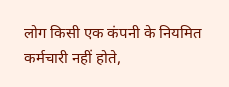लोग किसी एक कंपनी के नियमित कर्मचारी नहीं होते,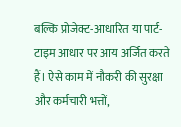बल्कि प्रोजेक्ट-आधारित या पार्ट-टाइम आधार पर आय अर्जित करते हैं। ऐसे काम में नौकरी की सुरक्षा और कर्मचारी भत्तों,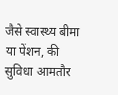जैसे स्वास्थ्य बीमा या पेंशन, की सुविधा आमतौर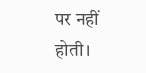पर नहीं होती।